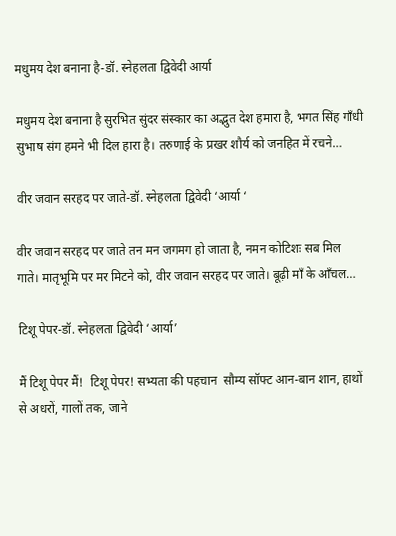मधुमय देश बनाना है-डॉ. स्नेहलता द्विवेदी आर्या

मधुमय देश बनाना है सुरभित सुंदर संस्कार का अद्भुत देश हमारा है, भगत सिंह गाँधी सुभाष संग हमने भी दिल हारा है। तरुणाई के प्रखर शौर्य को जनहित में रचने…

वीर जवान सरहद पर जाते-डॉ. स्नेहलता द्विवेदी ‘आर्या ‘

वीर जवान सरहद पर जाते तन मन जगमग हो जाता है, नमन कोटिशः सब मिल गाते। मातृभूमि पर मर मिटने को, वीर जवान सरहद पर जाते। बूढ़ी माँ के आँचल…

टिशू पेपर-डॉ. स्नेहलता द्विवेदी ‘आर्या’

मैं टिशू पेपर मैं!  टिशू पेपर! सभ्यता की पहचान  सौम्य सॉफ्ट आन-बान शान, हाथों से अधरों, गालों तक, जाने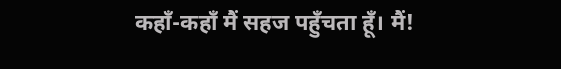कहाँ-कहाँ मैं सहज पहुँचता हूँ। मैं!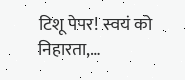टिशू पेपर! स्वयं को निहारता,…